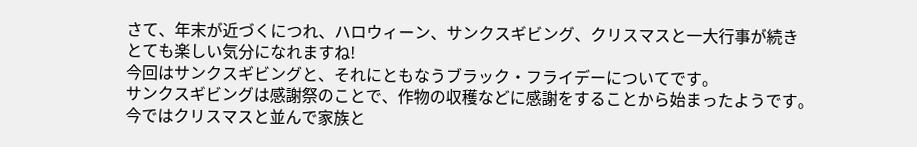さて、年末が近づくにつれ、ハロウィーン、サンクスギビング、クリスマスと一大行事が続き
とても楽しい気分になれますね!
今回はサンクスギビングと、それにともなうブラック・フライデーについてです。
サンクスギビングは感謝祭のことで、作物の収穫などに感謝をすることから始まったようです。
今ではクリスマスと並んで家族と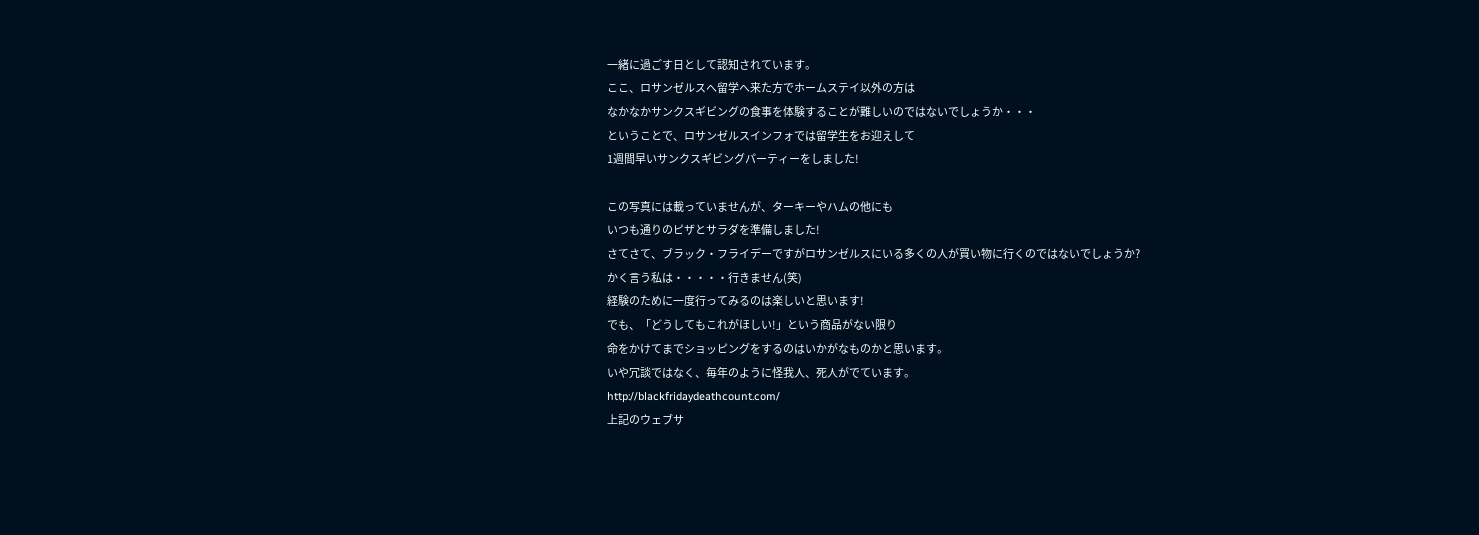一緒に過ごす日として認知されています。
ここ、ロサンゼルスへ留学へ来た方でホームステイ以外の方は
なかなかサンクスギビングの食事を体験することが難しいのではないでしょうか・・・
ということで、ロサンゼルスインフォでは留学生をお迎えして
1週間早いサンクスギビングパーティーをしました!

この写真には載っていませんが、ターキーやハムの他にも
いつも通りのピザとサラダを準備しました!
さてさて、ブラック・フライデーですがロサンゼルスにいる多くの人が買い物に行くのではないでしょうか?
かく言う私は・・・・・行きません(笑)
経験のために一度行ってみるのは楽しいと思います!
でも、「どうしてもこれがほしい!」という商品がない限り
命をかけてまでショッピングをするのはいかがなものかと思います。
いや冗談ではなく、毎年のように怪我人、死人がでています。
http://blackfridaydeathcount.com/
上記のウェブサ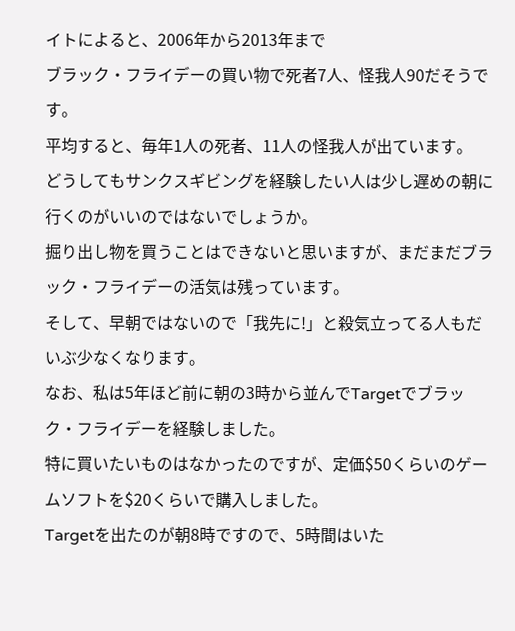イトによると、2006年から2013年まで
ブラック・フライデーの買い物で死者7人、怪我人90だそうです。
平均すると、毎年1人の死者、11人の怪我人が出ています。
どうしてもサンクスギビングを経験したい人は少し遅めの朝に行くのがいいのではないでしょうか。
掘り出し物を買うことはできないと思いますが、まだまだブラック・フライデーの活気は残っています。
そして、早朝ではないので「我先に!」と殺気立ってる人もだいぶ少なくなります。
なお、私は5年ほど前に朝の3時から並んでTargetでブラック・フライデーを経験しました。
特に買いたいものはなかったのですが、定価$50くらいのゲームソフトを$20くらいで購入しました。
Targetを出たのが朝8時ですので、5時間はいた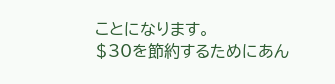ことになります。
$30を節約するためにあん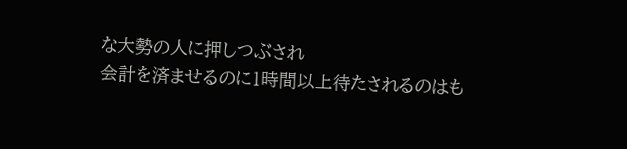な大勢の人に押しつぶされ
会計を済ませるのに1時間以上待たされるのはも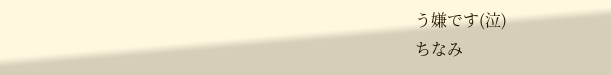う嫌です(泣)
ちなみ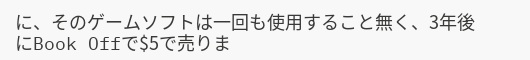に、そのゲームソフトは一回も使用すること無く、3年後にBook Offで$5で売りま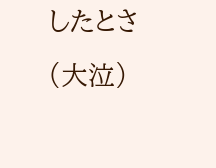したとさ(大泣)